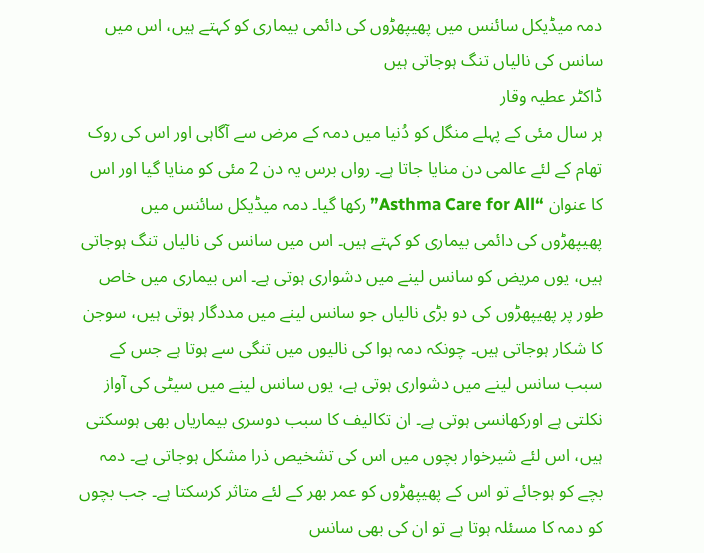دمہ میڈیکل سائنس میں پھیپھڑوں کی دائمی بیماری کو کہتے ہیں، اس میں سانس کی نالیاں تنگ ہوجاتی ہیں
ڈاکٹر عطیہ وقار
ہر سال مئی کے پہلے منگل کو دُنیا میں دمہ کے مرض سے آگاہی اور اس کی روک تھام کے لئے عالمی دن منایا جاتا ہے۔ رواں برس یہ دن 2 مئی کو منایا گیا اور اس کا عنوان “Asthma Care for All” رکھا گیا۔ دمہ میڈیکل سائنس میں پھیپھڑوں کی دائمی بیماری کو کہتے ہیں۔ اس میں سانس کی نالیاں تنگ ہوجاتی ہیں، یوں مریض کو سانس لینے میں دشواری ہوتی ہے۔ اس بیماری میں خاص طور پر پھیپھڑوں کی دو بڑی نالیاں جو سانس لینے میں مددگار ہوتی ہیں، سوجن کا شکار ہوجاتی ہیں۔ چونکہ دمہ ہوا کی نالیوں میں تنگی سے ہوتا ہے جس کے سبب سانس لینے میں دشواری ہوتی ہے، یوں سانس لینے میں سیٹی کی آواز نکلتی ہے اورکھانسی ہوتی ہے۔ ان تکالیف کا سبب دوسری بیماریاں بھی ہوسکتی ہیں، اس لئے شیرخوار بچوں میں اس کی تشخیص ذرا مشکل ہوجاتی ہے۔ دمہ بچے کو ہوجائے تو اس کے پھیپھڑوں کو عمر بھر کے لئے متاثر کرسکتا ہے۔ جب بچوں کو دمہ کا مسئلہ ہوتا ہے تو ان کی بھی سانس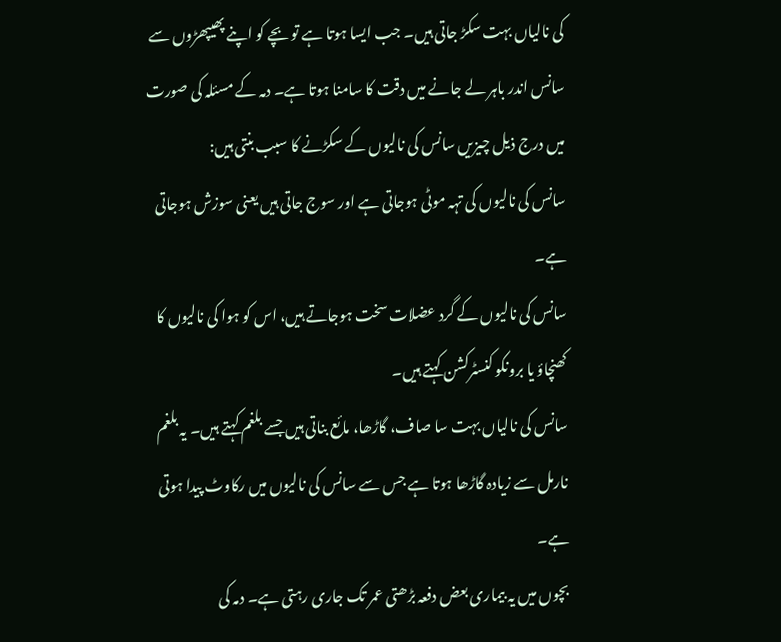کی نالیاں بہت سکڑ جاتی ہیں۔ جب ایسا ہوتا ہے تو بچے کو اپنے پھیپھڑوں سے سانس اندر باہر لے جانے میں دقت کا سامنا ہوتا ہے۔ دمہ کے مسئلہ کی صورت میں درج ذیل چیزیں سانس کی نالیوں کے سکڑنے کا سبب بنتی ہیں:
سانس کی نالیوں کی تہہ موٹی ہوجاتی ہے اور سوج جاتی ہیں یعنی سوزش ہوجاتی ہے۔
سانس کی نالیوں کے گرد عضلات سخت ہوجاتے ہیں، اس کو ہوا کی نالیوں کا کھنچاؤ یا برونکو کنسٹرکشن کہتے ہیں۔
سانس کی نالیاں بہت سا صاف، گاڑھا، مائع بناتی ہیں جسے بلغم کہتے ہیں۔ یہ بلغم نارمل سے زیادہ گاڑھا ہوتا ہے جس سے سانس کی نالیوں میں رکاوٹ پیدا ہوتی ہے۔
بچوں میں یہ بیماری بعض دفعہ بڑھتی عمر تک جاری رہتی ہے۔ دمہ کی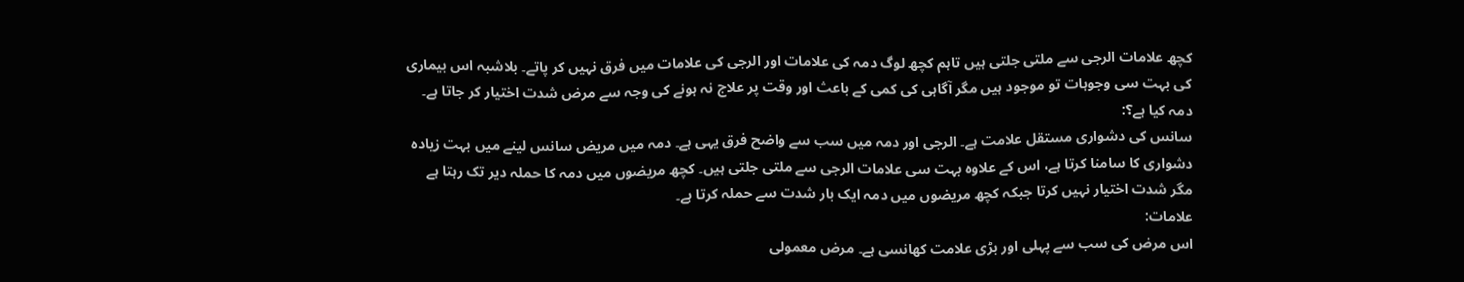کچھ علامات الرجی سے ملتی جلتی ہیں تاہم کچھ لوگ دمہ کی علامات اور الرجی کی علامات میں فرق نہیں کر پاتے۔ بلاشبہ اس بیماری کی بہت سی وجوہات تو موجود ہیں مگر آگاہی کی کمی کے باعث اور وقت پر علاج نہ ہونے کی وجہ سے مرض شدت اختیار کر جاتا ہے۔
دمہ کیا ہے؟:
سانس کی دشواری مستقل علامت ہے۔ الرجی اور دمہ میں سب سے واضح فرق یہی ہے۔ دمہ میں مریض سانس لینے میں بہت زیادہ دشواری کا سامنا کرتا ہے، اس کے علاوہ بہت سی علامات الرجی سے ملتی جلتی ہیں۔ کچھ مریضوں میں دمہ کا حملہ دیر تک رہتا ہے مگر شدت اختیار نہیں کرتا جبکہ کچھ مریضوں میں دمہ ایک بار شدت سے حملہ کرتا ہے۔
علامات:
اس مرض کی سب سے پہلی اور بڑی علامت کھانسی ہے۔ مرض معمولی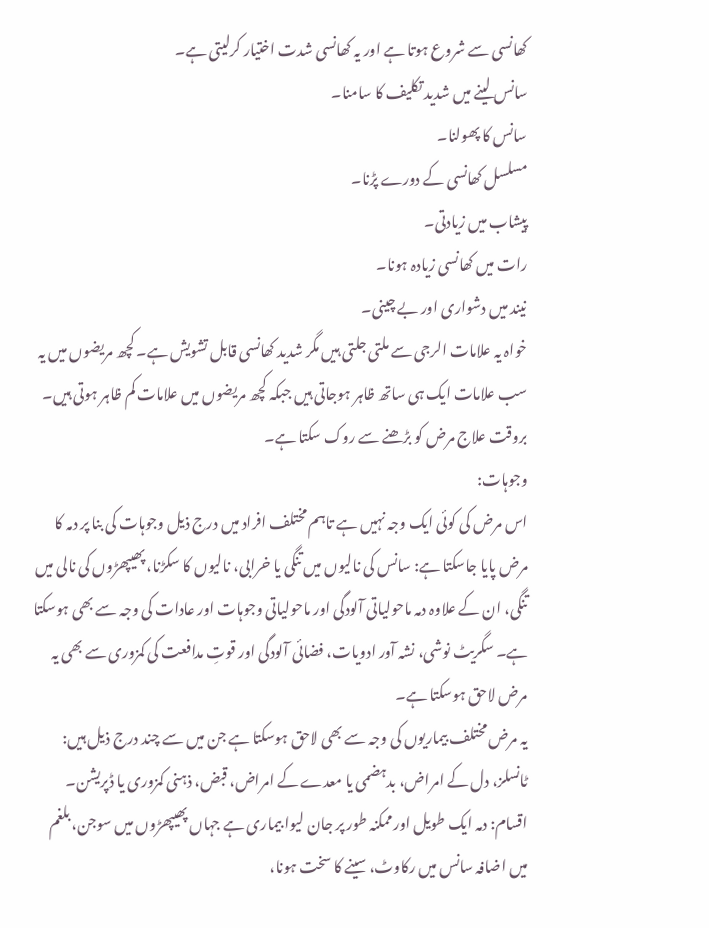کھانسی سے شروع ہوتا ہے اور یہ کھانسی شدت اختیار کرلیتی ہے۔
سانس لینے میں شدید تکلیف کا سامنا۔
سانس کا پھولنا۔
مسلسل کھانسی کے دورے پڑنا۔
پیشاب میں زیادتی۔
رات میں کھانسی زیادہ ہونا۔
نیند میں دشواری اور بے چینی۔
خواہ یہ علامات الرجی سے ملتی جلتی ہیں مگر شدید کھانسی قابل تشویش ہے۔ کچھ مریضوں میں یہ سب علامات ایک ہی ساتھ ظاہر ہوجاتی ہیں جبکہ کچھ مریضوں میں علامات کم ظاہر ہوتی ہیں۔ بروقت علاج مرض کو بڑھنے سے روک سکتا ہے۔
وجوہات:
اس مرض کی کوئی ایک وجہ نہیں ہے تاہم مختلف افراد میں درج ذیل وجوہات کی بنا پر دمہ کا مرض پایا جاسکتا ہے: سانس کی نالیوں میں تنگی یا خرابی، نالیوں کا سکڑنا، پھیپھڑوں کی نالی میں تنگی، ان کے علاوہ دمہ ماحولیاتی آلودگی اور ماحولیاتی وجوہات اور عادات کی وجہ سے بھی ہوسکتا ہے۔ سگریٹ نوشی، نشہ آور ادویات، فضائی آلودگی اور قوتِ مدافعت کی کمزوری سے بھی یہ مرض لاحق ہوسکتا ہے۔
یہ مرض مختلف بیماریوں کی وجہ سے بھی لاحق ہوسکتا ہے جن میں سے چند درج ذیل ہیں: ٹانسلز، دل کے امراض، بدہضمی یا معدے کے امراض، قبض، ذہنی کمزوری یا ڈپریشن۔
اقسام: دمہ ایک طویل اور ممکنہ طور پر جان لیوا بیماری ہے جہاں پھیپھڑوں میں سوجن، بلغم میں اضافہ سانس میں رکاوٹ، سینے کا سخت ہونا،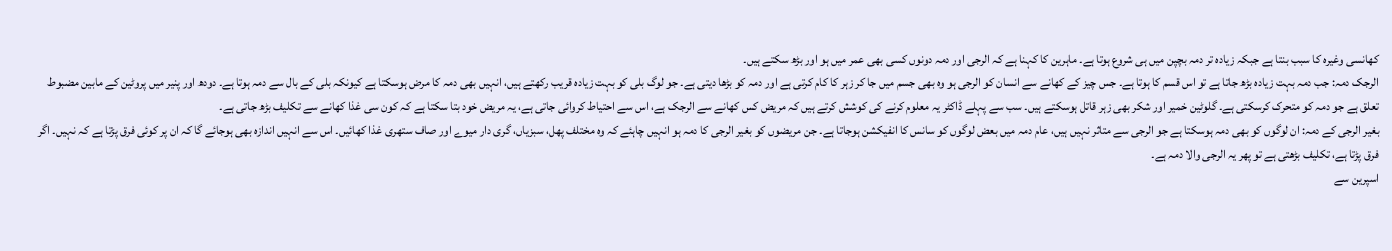کھانسی وغیرہ کا سبب بنتا ہے جبکہ زیادہ تر دمہ بچپن میں ہی شروع ہوتا ہے۔ ماہرین کا کہنا ہے کہ الرجی اور دمہ دونوں کسی بھی عمر میں ہو اور بڑھ سکتے ہیں۔
الرجک دمہ: جب دمہ بہت زیادہ بڑھ جاتا ہے تو اس قسم کا ہوتا ہے۔ جس چیز کے کھانے سے انسان کو الرجی ہو وہ بھی جسم میں جا کر زہر کا کام کرتی ہے اور دمہ کو بڑھا دیتی ہے۔ جو لوگ بلی کو بہت زیادہ قریب رکھتے ہیں، انہیں بھی دمہ کا مرض ہوسکتا ہے کیونکہ بلی کے بال سے دمہ ہوتا ہے۔ دودھ اور پنیر میں پروٹین کے مابین مضبوط تعلق ہے جو دمہ کو متحرک کرسکتی ہے۔ گلوٹین خمیر اور شکر بھی زہر قاتل ہوسکتے ہیں۔ سب سے پہلے ڈاکٹر یہ معلوم کرنے کی کوشش کرتے ہیں کہ مریض کس کھانے سے الرجک ہے، اس سے احتیاط کروائی جاتی ہے، یہ مریض خود بتا سکتا ہے کہ کون سی غذا کھانے سے تکلیف بڑھ جاتی ہے۔
بغیر الرجی کے دمہ: ان لوگوں کو بھی دمہ ہوسکتا ہے جو الرجی سے متاثر نہیں ہیں، عام دمہ میں بعض لوگوں کو سانس کا انفیکشن ہوجاتا ہے۔ جن مریضوں کو بغیر الرجی کا دمہ ہو انہیں چاہئے کہ وہ مختلف پھل، سبزیاں، گری دار میوے اور صاف ستھری غذا کھائیں۔ اس سے انہیں اندازہ بھی ہوجائے گا کہ ان پر کوئی فرق پڑتا ہے کہ نہیں۔ اگر فرق پڑتا ہے، تکلیف بڑھتی ہے تو پھر یہ الرجی والا دمہ ہے۔
اسپرین سے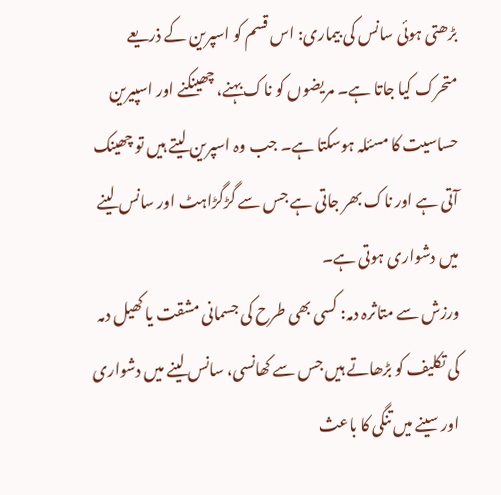بڑھتی ہوئی سانس کی بیماری: اس قسم کو اسپرین کے ذریعے متحرک کیا جاتا ہے۔ مریضوں کو ناک بہنے، چھینکنے اور اسپیرین حساسیت کا مسئلہ ہوسکتا ہے۔ جب وہ اسپرین لیتے ہیں تو چھینک آتی ہے اور ناک بھر جاتی ہے جس سے گڑگڑاہٹ اور سانس لینے میں دشواری ہوتی ہے۔
ورزش سے متاثرہ دمہ: کسی بھی طرح کی جسمانی مشقت یا کھیل دمہ کی تکلیف کو بڑھاتے ہیں جس سے کھانسی، سانس لینے میں دشواری اور سینے میں تنگی کا باعث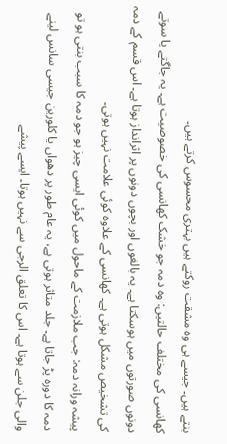بنتے ہیں۔ جیسے ہی وہ مشقت روکتے ہیں بہتری محسوس کرتے ہیں۔
کھانسی کی مختلف حالتیں: وہ دمہ جو خشک کھانسی کی خصوصیت ہے۔ یہ جاگتے یا سوتے دونوں صورتوں میں ہوسکتا ہے۔ یہ بالغوں اور بچوں دونوں پر اثرانداز ہوتا ہے۔ اس قسم کے دمہ کی تشخیص مشکل ہوتی ہے۔ کھانسی کے علاوہ کوئی علامت نہیں ہوتی۔
پیشہ ورانہ دمہ: جب ملازمت کے ماحول میں کوئی ایسی چیز ہو جو دمہ کا سبب بنتی ہو تو دمہ کا دورہ پڑ جاتا ہے۔ جلد متاثر ہوتی ہے، یہ عام طور پر دھواں یا کلورین جیسی سانس لینے والی جلن سے ہوتا ہے۔ اس کا تعلق الرجی سے نہیں ہوتا۔ ایسے پیشے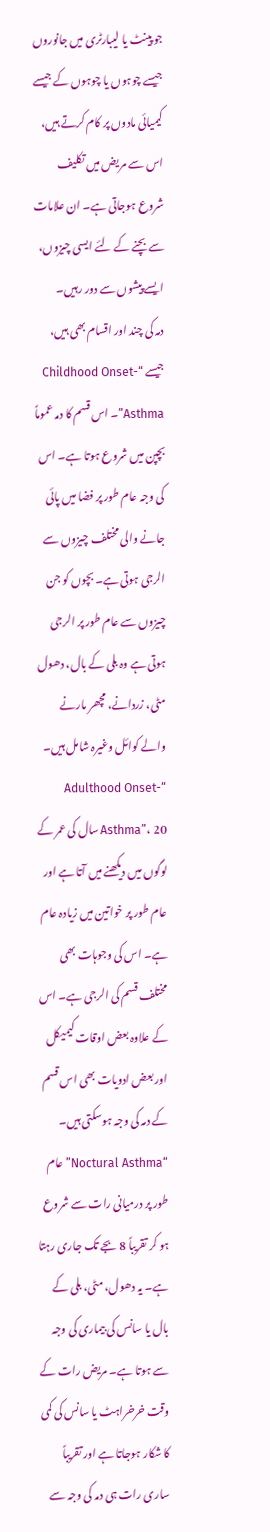جو پینٹ یا لیبارٹری میں جانوروں جیسے چوہوں یا چوہوں کے جیسے کیمیائی مادوں پر کام کرتے ہیں، اس سے مریض میں تکلیف شروع ہوجاتی ہے۔ ان علامات سے بچنے کے لئے ایسی چیزوں، ایسے پیشوں سے دور رہیں۔
دمہ کی چند اور اقسام بھی ہیں، جیسے “Childhood Onset-Asthma”۔ اس قسم کا دمہ عموماً بچپن میں شروع ہوتا ہے۔ اس کی وجہ عام طور پر فضا میں پائی جانے والی مختلف چیزوں سے الرجی ہوتی ہے۔ بچوں کو جن چیزوں سے عام طور پر الرجی ہوتی ہے وہ بلی کے بال، دھول مٹی، زردانے، مچھر مارنے والے کوائل وغیرہ شامل ہیں۔ “Adulthood Onset-Asthma”، 20 سال کی عمر کے لوگوں میں دیکھنے میں آتا ہے اور عام طور پر خواتین میں زیادہ عام ہے۔ اس کی وجوہات بھی مختلف قسم کی الرجی ہے۔ اس کے علاوہ بعض اوقات کیمیکل اور بعض ادویات بھی اس قسم کے دمہ کی وجہ ہوسکتی ہیں۔ “Noctural Asthma” عام طور پر درمیانی رات سے شروع ہو کر تقریباً 8 بجے تک جاری رہتا ہے۔ یہ دھول، مٹی، بلی کے بال یا سانس کی بیماری کی وجہ سے ہوتا ہے۔ مریض رات کے وقت خرخراہٹ یا سانس کی کمی کا شکار ہوجاتا ہے اور تقریباً ساری رات ہی دمہ کی وجہ سے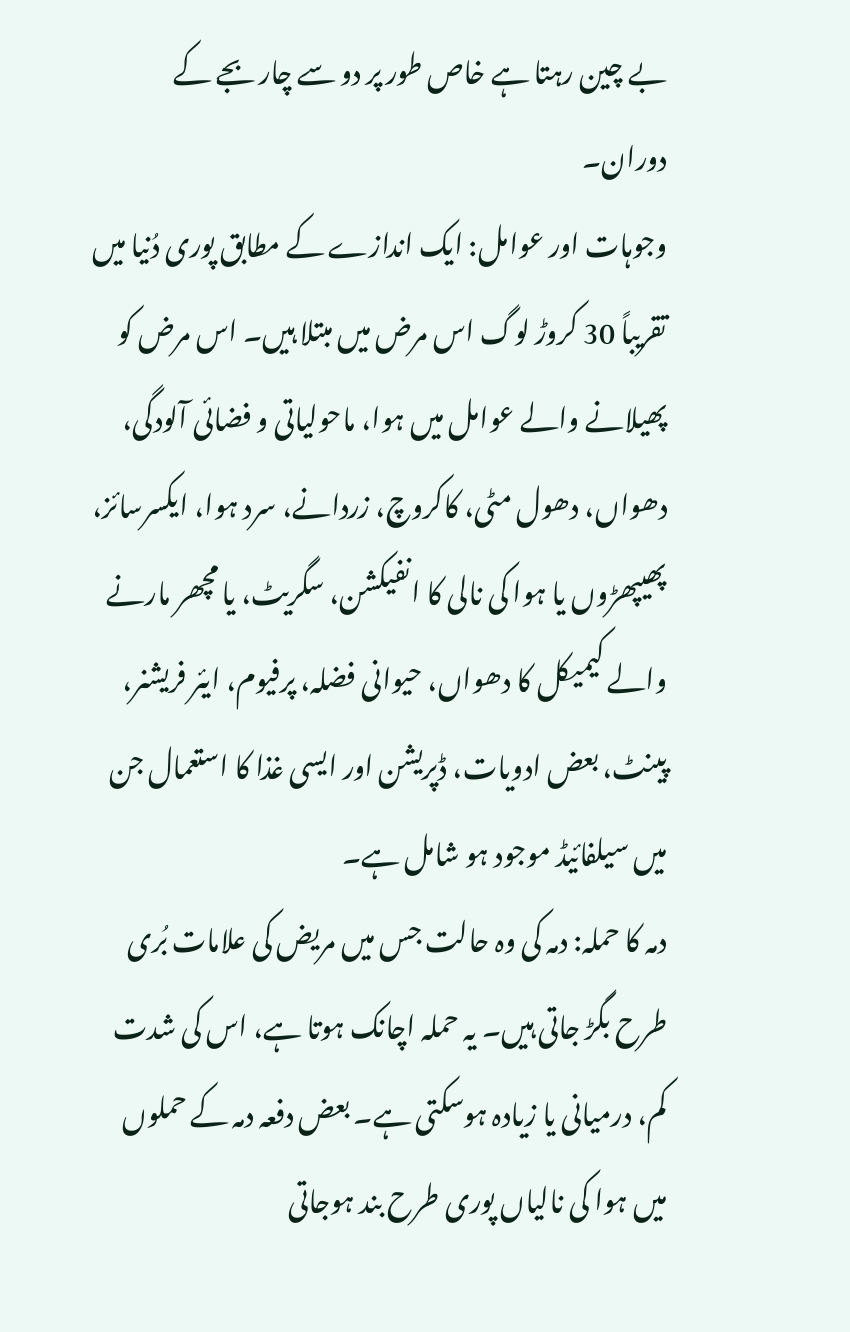بے چین رہتا ہے خاص طور پر دو سے چار بجے کے دوران۔
وجوہات اور عوامل: ایک اندازے کے مطابق پوری دُنیا میں تقریباً 30 کروڑ لوگ اس مرض میں مبتلا ہیں۔ اس مرض کو پھیلانے والے عوامل میں ہوا، ماحولیاتی و فضائی آلودگی، دھواں، دھول مٹی، کاکروچ، زردانے، سرد ہوا، ایکسرسائز، پھیپھڑوں یا ہوا کی نالی کا انفیکشن، سگریٹ، یا مچھر مارنے والے کیمیکل کا دھواں، حیوانی فضلہ، پرفیوم، ایئر فریشنر، پینٹ، بعض ادویات، ڈپریشن اور ایسی غذا کا استعمال جن میں سیلفائیڈ موجود ہو شامل ہے۔
دمہ کا حملہ: دمہ کی وہ حالت جس میں مریض کی علامات بُری طرح بگڑ جاتی ہیں۔ یہ حملہ اچانک ہوتا ہے، اس کی شدت کم، درمیانی یا زیادہ ہوسکتی ہے۔ بعض دفعہ دمہ کے حملوں میں ہوا کی نالیاں پوری طرح بند ہوجاتی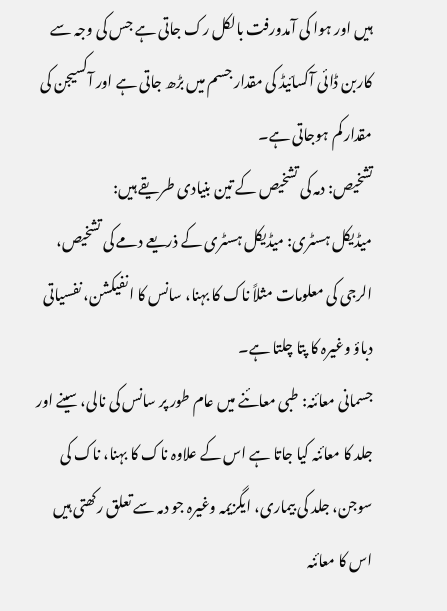ہیں اور ہوا کی آمدورفت بالکل رک جاتی ہے جس کی وجہ سے کاربن ڈائی آکسائیڈ کی مقدار جسم میں بڑھ جاتی ہے اور آکسیجن کی مقدار کم ہوجاتی ہے۔
تشخیص: دمہ کی تشخیص کے تین بنیادی طریقے ہیں:
میڈیکل ہسٹری: میڈیکل ہسٹری کے ذریعے دمے کی تشخیص، الرجی کی معلومات مثلاً ناک کا بہنا، سانس کا انفیکشن، نفسیاتی دباؤ وغیرہ کا پتا چلتا ہے۔
جسمانی معائنہ: طبی معائنے میں عام طور پر سانس کی نالی، سینے اور جلد کا معائنہ کیا جاتا ہے اس کے علاوہ ناک کا بہنا، ناک کی سوجن، جلد کی بیماری، ایگزیمہ وغیرہ جو دمہ سے تعلق رکھتی ہیں اس کا معائنہ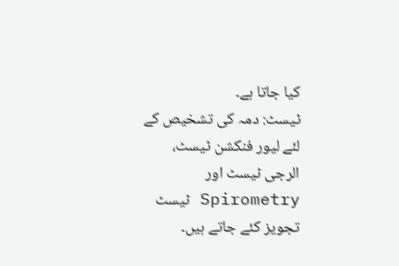کیا جاتا ہے۔
ٹیسٹ: دمہ کی تشخیص کے لئے لیور فنکشن ٹیسٹ، الرجی ٹیسٹ اور Spirometry ٹیسٹ تجویز کئے جاتے ہیں۔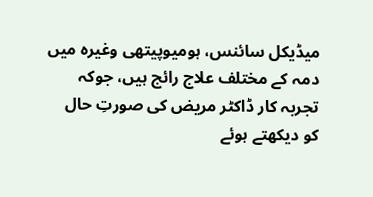میڈیکل سائنس، ہومیوپیتھی وغیرہ میں دمہ کے مختلف علاج رائج ہیں، جوکہ تجربہ کار ڈاکٹر مریض کی صورتِ حال کو دیکھتے ہوئے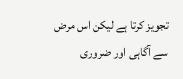تجویز کرتا ہے لیکن اس مرض سے آگاہی اور ضروری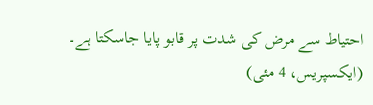احتیاط سے مرض کی شدت پر قابو پایا جاسکتا ہے۔
(ایکسپریس، 4 مئی)